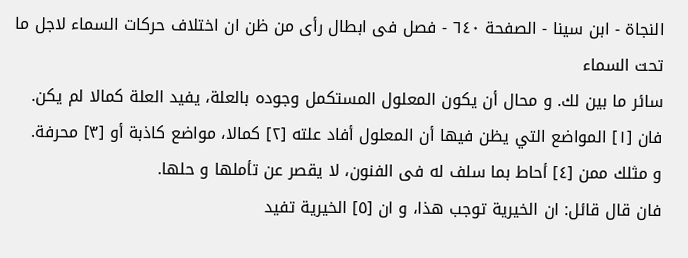النجاة - ابن سينا - الصفحة ٦٤٠ - فصل فى ابطال رأى من ظن ان اختلاف حركات السماء لاجل ما تحت السماء
سائر ما بين لك. و محال أن يكون المعلول المستكمل وجوده بالعلة، يفيد العلة كمالا لم يكن. فان [١] المواضع التي يظن فيها أن المعلول أفاد علته [٢] كمالا، مواضع كاذبة أو [٣] محرفة.
و مثلك ممن [٤] أحاط بما سلف له فى الفنون، لا يقصر عن تأملها و حلها.
فان قال قائل: ان الخيرية توجب هذا، و ان [٥] الخيرية تفيد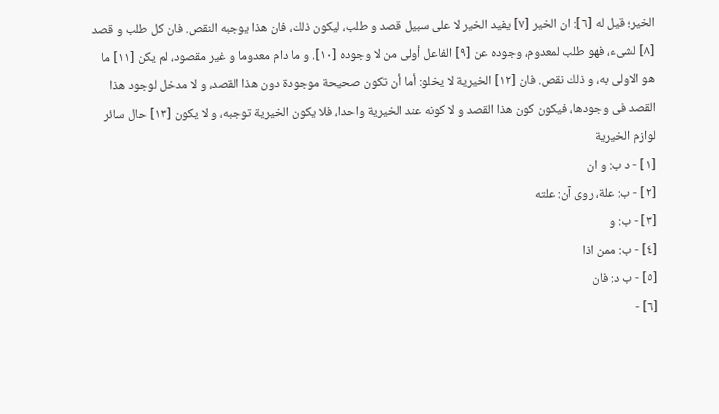الخير؛ قيل له [٦]: ان الخير [٧] يفيد الخير لا على سبيل قصد و طلب، ليكون ذلك، فان هذا يوجبه النقص. فان كل طلب و قصد [٨] لشىء، فهو طلب لمعدوم، وجوده عن [٩] الفاعل أولى من لا وجوده [١٠]. و ما دام معدوما و غير مقصود، لم يكن [١١] ما هو الاولى به، و ذلك نقص. فان [١٢] الخيرية لا يخلو: أما أن تكون صحيحة موجودة دون هذا القصد، و لا مدخل لوجود هذا القصد فى وجودها، فيكون كون هذا القصد و لا كونه عند الخيرية واحدا، فلا يكون الخيرية توجبه، و لا يكون [١٣] حال سائر لوازم الخيرية
[١] - د ب: و ان
[٢] - ب: علة، روى آن: علته
[٣] - ب: و
[٤] - ب: ممن اذا
[٥] - ب د: فان
[٦] -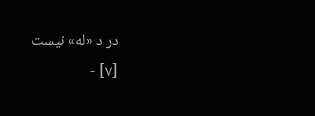در د «له» نيست
[٧] -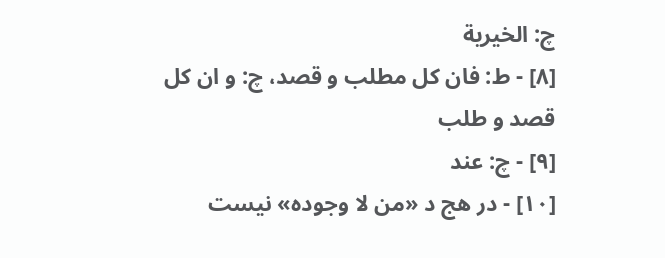چ: الخيرية
[٨] - ط: فان كل مطلب و قصد، چ: و ان كل قصد و طلب
[٩] - چ: عند
[١٠] - در هج د «من لا وجوده» نيست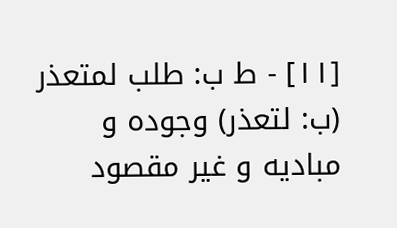[١١] - ط ب: طلب لمتعذر (ب: لتعذر) وجوده و مباديه و غير مقصود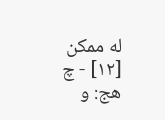له ممكن
[١٢] - چ هج: و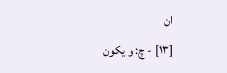ان
[١٣] - چ: و يكون